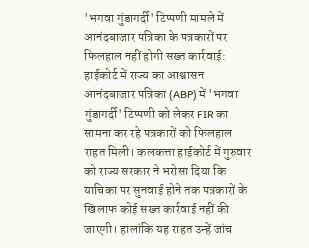'भगवा गुंडागर्दी' टिप्पणी मामले में आनंदबाजार पत्रिका के पत्रकारों पर फिलहाल नहीं होगी सख्त कार्रवाई: हाईकोर्ट में राज्य का आश्वासन
आनंदबाजार पत्रिका (ABP) में 'भगवा गुंडागर्दी' टिप्पणी को लेकर FIR का सामना कर रहे पत्रकारों को फिलहाल राहत मिली। कलकत्ता हाईकोर्ट में गुरुवार को राज्य सरकार ने भरोसा दिया कि याचिका पर सुनवाई होने तक पत्रकारों के खिलाफ कोई सख्त कार्रवाई नहीं की जाएगी। हालांकि यह राहत उन्हें जांच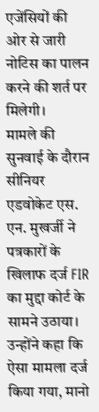एजेंसियों की ओर से जारी नोटिस का पालन करने की शर्त पर मिलेगी।
मामले की सुनवाई के दौरान सीनियर एडवोकेट एस. एन. मुखर्जी ने पत्रकारों के खिलाफ दर्ज FIR का मुद्दा कोर्ट के सामने उठाया। उन्होंने कहा कि ऐसा मामला दर्ज किया गया, मानो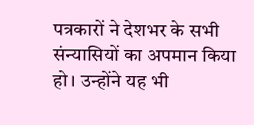पत्रकारों ने देशभर के सभी संन्यासियों का अपमान किया हो। उन्होंने यह भी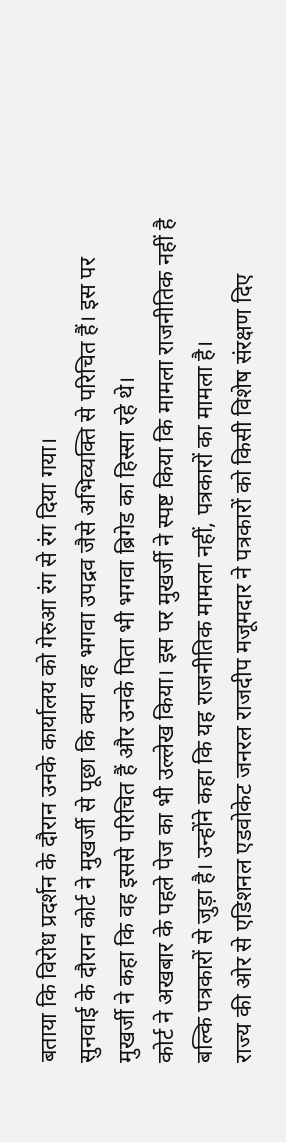बताया कि विरोध प्रदर्शन के दौरान उनके कार्यालय को गेरुआ रंग से रंग दिया गया।
सुनवाई के दौरान कोर्ट ने मुखर्जी से पूछा कि क्या वह भगवा उपद्रव जैसे अभिव्यक्ति से परिचित हैं। इस पर मुखर्जी ने कहा कि वह इससे परिचित हैं और उनके पिता भी भगवा ब्रिगेड का हिस्सा रहे थे।
कोर्ट ने अखबार के पहले पेज का भी उल्लेख किया। इस पर मुखर्जी ने स्पष्ट किया कि मामला राजनीतिक नहीं है बल्कि पत्रकारों से जुड़ा है। उन्होंने कहा कि यह राजनीतिक मामला नहीं, पत्रकारों का मामला है।
राज्य की ओर से एडिशनल एडवोकेट जनरल राजदीप मजूमदार ने पत्रकारों को किसी विशेष संरक्षण दिए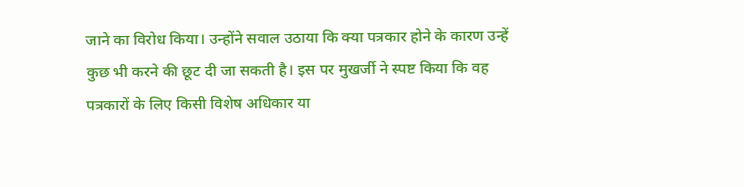जाने का विरोध किया। उन्होंने सवाल उठाया कि क्या पत्रकार होने के कारण उन्हें कुछ भी करने की छूट दी जा सकती है। इस पर मुखर्जी ने स्पष्ट किया कि वह पत्रकारों के लिए किसी विशेष अधिकार या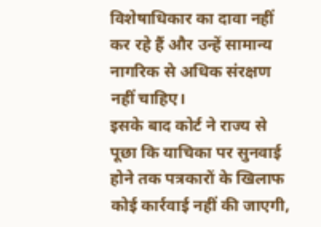विशेषाधिकार का दावा नहीं कर रहे हैं और उन्हें सामान्य नागरिक से अधिक संरक्षण नहीं चाहिए।
इसके बाद कोर्ट ने राज्य से पूछा कि याचिका पर सुनवाई होने तक पत्रकारों के खिलाफ कोई कार्रवाई नहीं की जाएगी,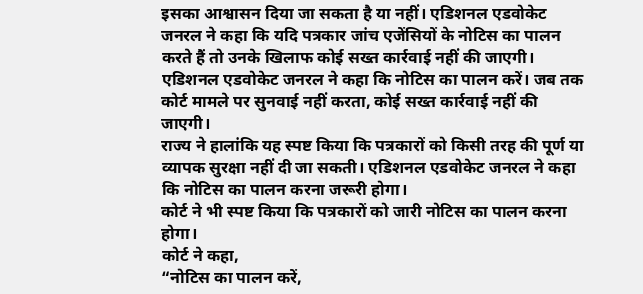इसका आश्वासन दिया जा सकता है या नहीं। एडिशनल एडवोकेट जनरल ने कहा कि यदि पत्रकार जांच एजेंसियों के नोटिस का पालन करते हैं तो उनके खिलाफ कोई सख्त कार्रवाई नहीं की जाएगी।
एडिशनल एडवोकेट जनरल ने कहा कि नोटिस का पालन करें। जब तक कोर्ट मामले पर सुनवाई नहीं करता, कोई सख्त कार्रवाई नहीं की जाएगी।
राज्य ने हालांकि यह स्पष्ट किया कि पत्रकारों को किसी तरह की पूर्ण या व्यापक सुरक्षा नहीं दी जा सकती। एडिशनल एडवोकेट जनरल ने कहा कि नोटिस का पालन करना जरूरी होगा।
कोर्ट ने भी स्पष्ट किया कि पत्रकारों को जारी नोटिस का पालन करना होगा।
कोर्ट ने कहा,
“नोटिस का पालन करें,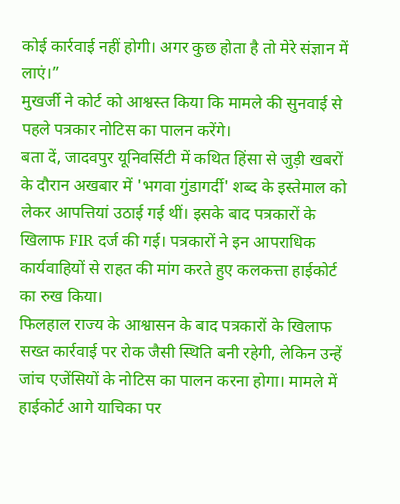कोई कार्रवाई नहीं होगी। अगर कुछ होता है तो मेरे संज्ञान में लाएं।”
मुखर्जी ने कोर्ट को आश्वस्त किया कि मामले की सुनवाई से पहले पत्रकार नोटिस का पालन करेंगे।
बता दें, जादवपुर यूनिवर्सिटी में कथित हिंसा से जुड़ी खबरों के दौरान अखबार में 'भगवा गुंडागर्दी' शब्द के इस्तेमाल को लेकर आपत्तियां उठाई गई थीं। इसके बाद पत्रकारों के खिलाफ FIR दर्ज की गई। पत्रकारों ने इन आपराधिक कार्यवाहियों से राहत की मांग करते हुए कलकत्ता हाईकोर्ट का रुख किया।
फिलहाल राज्य के आश्वासन के बाद पत्रकारों के खिलाफ सख्त कार्रवाई पर रोक जैसी स्थिति बनी रहेगी, लेकिन उन्हें जांच एजेंसियों के नोटिस का पालन करना होगा। मामले में हाईकोर्ट आगे याचिका पर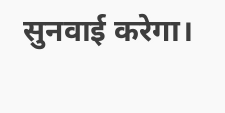सुनवाई करेगा।